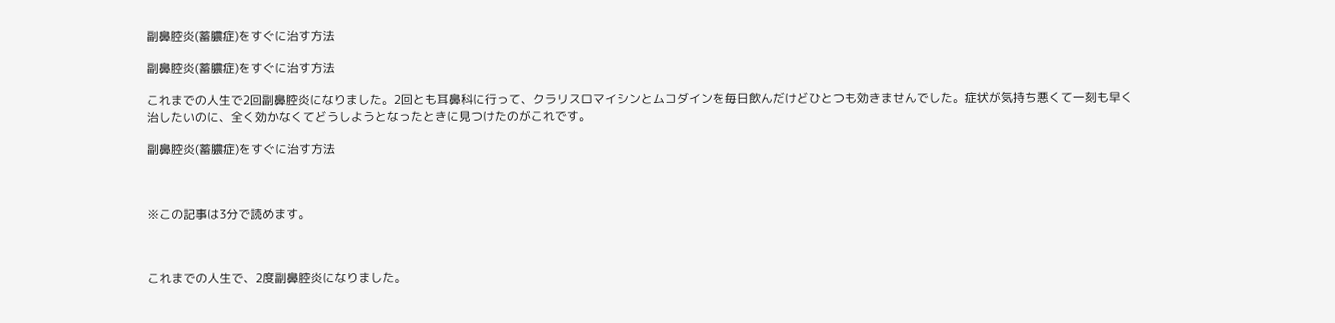副鼻腔炎(蓄膿症)をすぐに治す方法

副鼻腔炎(蓄膿症)をすぐに治す方法

これまでの人生で2回副鼻腔炎になりました。2回とも耳鼻科に行って、クラリスロマイシンとムコダインを毎日飲んだけどひとつも効きませんでした。症状が気持ち悪くて一刻も早く治したいのに、全く効かなくてどうしようとなったときに見つけたのがこれです。

副鼻腔炎(蓄膿症)をすぐに治す方法



※この記事は3分で読めます。



これまでの人生で、2度副鼻腔炎になりました。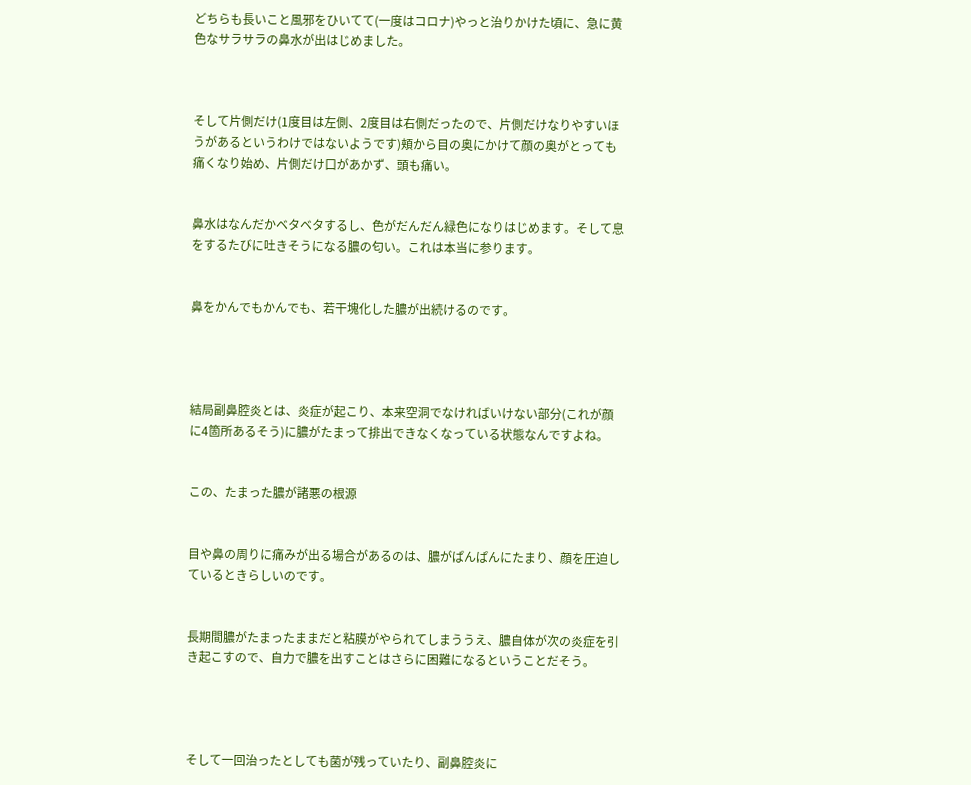どちらも長いこと風邪をひいてて(一度はコロナ)やっと治りかけた頃に、急に黄色なサラサラの鼻水が出はじめました。



そして片側だけ(1度目は左側、2度目は右側だったので、片側だけなりやすいほうがあるというわけではないようです)頬から目の奥にかけて顔の奥がとっても痛くなり始め、片側だけ口があかず、頭も痛い。


鼻水はなんだかベタベタするし、色がだんだん緑色になりはじめます。そして息をするたびに吐きそうになる膿の匂い。これは本当に参ります。


鼻をかんでもかんでも、若干塊化した膿が出続けるのです。




結局副鼻腔炎とは、炎症が起こり、本来空洞でなければいけない部分(これが顔に4箇所あるそう)に膿がたまって排出できなくなっている状態なんですよね。


この、たまった膿が諸悪の根源


目や鼻の周りに痛みが出る場合があるのは、膿がぱんぱんにたまり、顔を圧迫しているときらしいのです。


長期間膿がたまったままだと粘膜がやられてしまううえ、膿自体が次の炎症を引き起こすので、自力で膿を出すことはさらに困難になるということだそう。




そして一回治ったとしても菌が残っていたり、副鼻腔炎に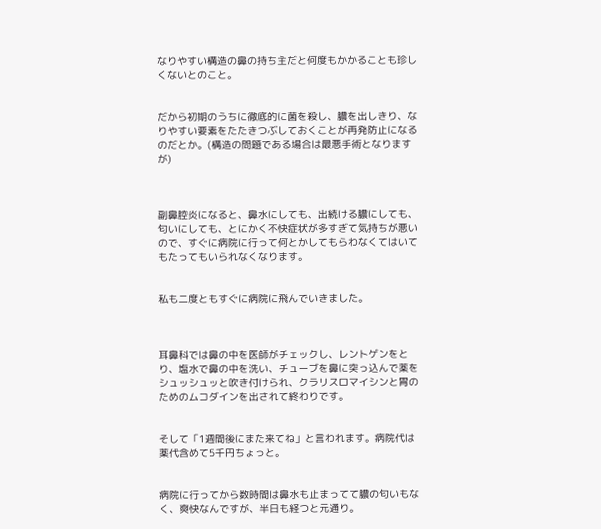なりやすい構造の鼻の持ち主だと何度もかかることも珍しくないとのこと。


だから初期のうちに徹底的に菌を殺し、膿を出しきり、なりやすい要素をたたきつぶしておくことが再発防止になるのだとか。(構造の問題である場合は最悪手術となりますが)



副鼻腔炎になると、鼻水にしても、出続ける膿にしても、匂いにしても、とにかく不快症状が多すぎて気持ちが悪いので、すぐに病院に行って何とかしてもらわなくてはいてもたってもいられなくなります。


私も二度ともすぐに病院に飛んでいきました。



耳鼻科では鼻の中を医師がチェックし、レントゲンをとり、塩水で鼻の中を洗い、チューブを鼻に突っ込んで薬をシュッシュッと吹き付けられ、クラリスロマイシンと胃のためのムコダインを出されて終わりです。


そして「1週間後にまた来てね」と言われます。病院代は薬代含めて5千円ちょっと。


病院に行ってから数時間は鼻水も止まってて膿の匂いもなく、爽快なんですが、半日も経つと元通り。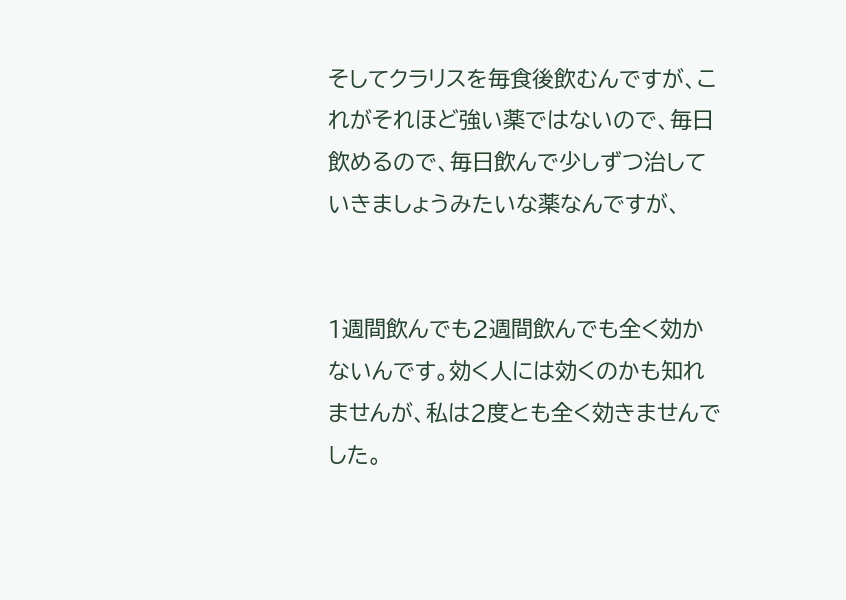そしてクラリスを毎食後飲むんですが、これがそれほど強い薬ではないので、毎日飲めるので、毎日飲んで少しずつ治していきましょうみたいな薬なんですが、


1週間飲んでも2週間飲んでも全く効かないんです。効く人には効くのかも知れませんが、私は2度とも全く効きませんでした。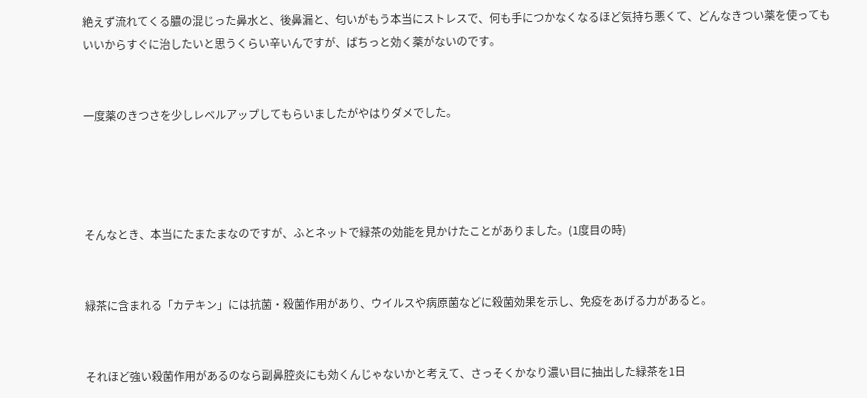絶えず流れてくる膿の混じった鼻水と、後鼻漏と、匂いがもう本当にストレスで、何も手につかなくなるほど気持ち悪くて、どんなきつい薬を使ってもいいからすぐに治したいと思うくらい辛いんですが、ばちっと効く薬がないのです。


一度薬のきつさを少しレベルアップしてもらいましたがやはりダメでした。




そんなとき、本当にたまたまなのですが、ふとネットで緑茶の効能を見かけたことがありました。(1度目の時)


緑茶に含まれる「カテキン」には抗菌・殺菌作用があり、ウイルスや病原菌などに殺菌効果を示し、免疫をあげる力があると。


それほど強い殺菌作用があるのなら副鼻腔炎にも効くんじゃないかと考えて、さっそくかなり濃い目に抽出した緑茶を1日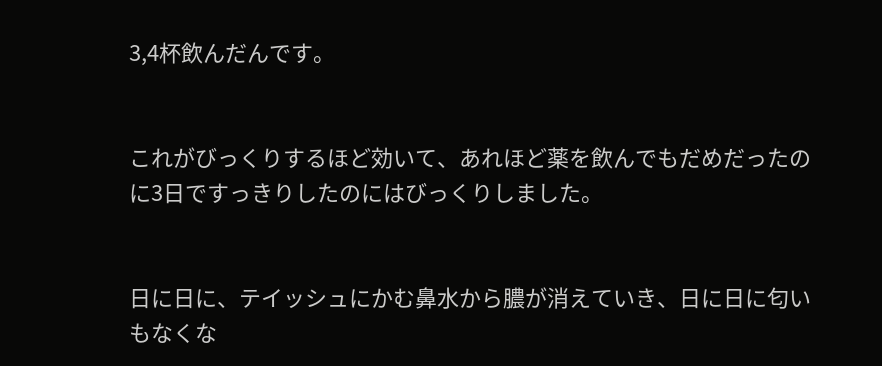3,4杯飲んだんです。


これがびっくりするほど効いて、あれほど薬を飲んでもだめだったのに3日ですっきりしたのにはびっくりしました。


日に日に、テイッシュにかむ鼻水から膿が消えていき、日に日に匂いもなくな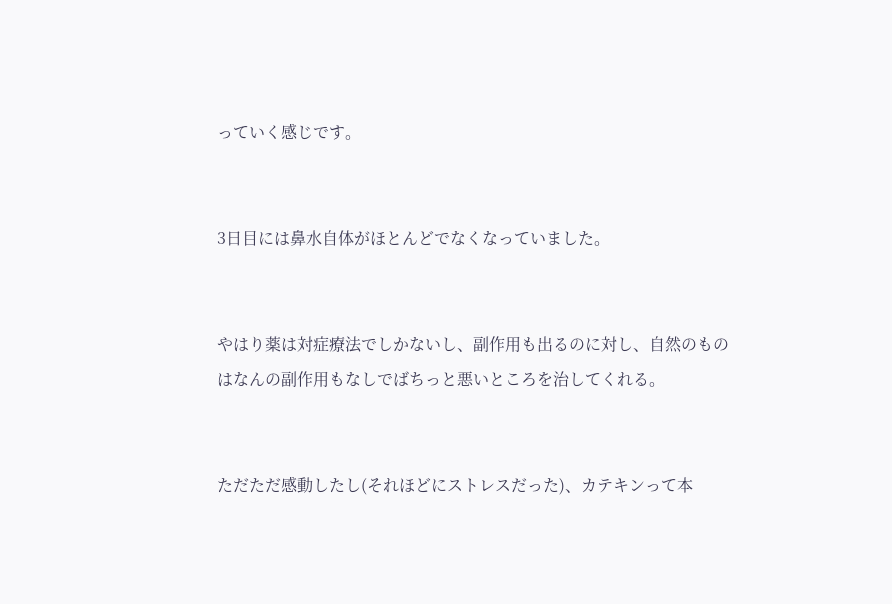っていく感じです。


3日目には鼻水自体がほとんどでなくなっていました。


やはり薬は対症療法でしかないし、副作用も出るのに対し、自然のものはなんの副作用もなしでばちっと悪いところを治してくれる。


ただただ感動したし(それほどにストレスだった)、カテキンって本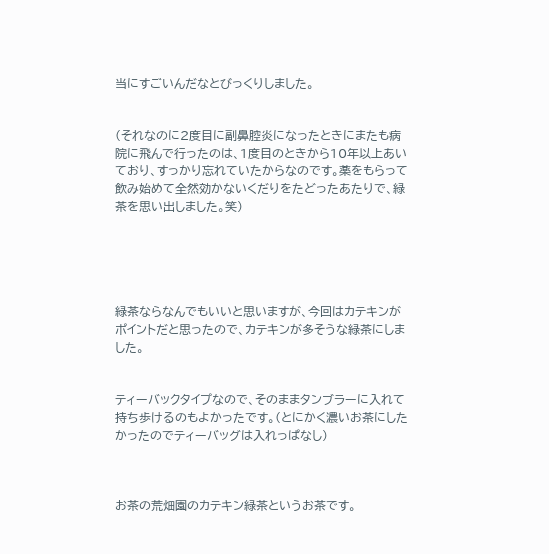当にすごいんだなとびっくりしました。


(それなのに2度目に副鼻腔炎になったときにまたも病院に飛んで行ったのは、1度目のときから10年以上あいており、すっかり忘れていたからなのです。薬をもらって飲み始めて全然効かないくだりをたどったあたりで、緑茶を思い出しました。笑)





緑茶ならなんでもいいと思いますが、今回はカテキンがポイントだと思ったので、カテキンが多そうな緑茶にしました。


ティーバックタイプなので、そのままタンブラーに入れて持ち歩けるのもよかったです。(とにかく濃いお茶にしたかったのでティーバッグは入れっぱなし)



お茶の荒畑園のカテキン緑茶というお茶です。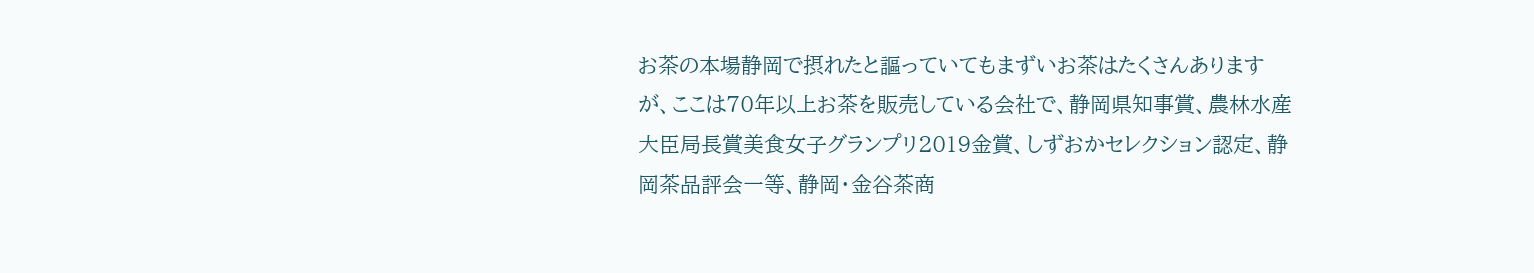お茶の本場静岡で摂れたと謳っていてもまずいお茶はたくさんありますが、ここは70年以上お茶を販売している会社で、静岡県知事賞、農林水産大臣局長賞美食女子グランプリ2019金賞、しずおかセレクション認定、静岡茶品評会一等、静岡・金谷茶商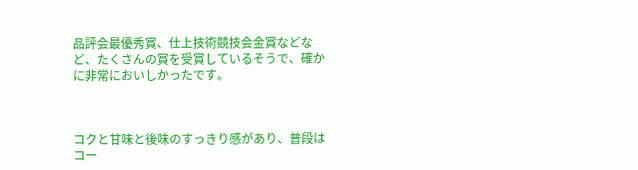品評会最優秀賞、仕上技術競技会金賞などなど、たくさんの賞を受賞しているそうで、確かに非常においしかったです。



コクと甘味と後味のすっきり感があり、普段はコー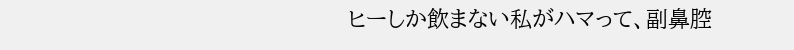ヒーしか飲まない私がハマって、副鼻腔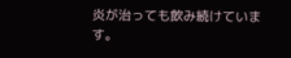炎が治っても飲み続けています。